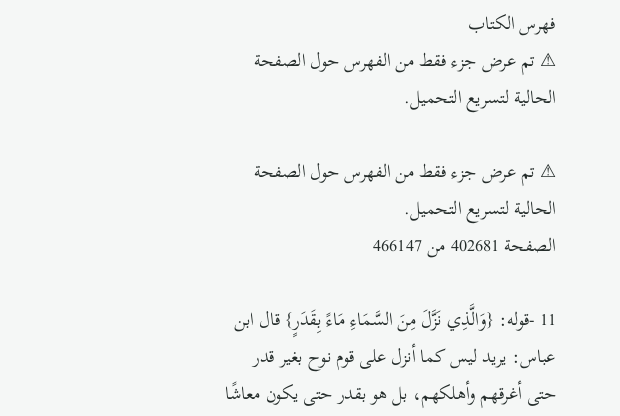فهرس الكتاب
⚠ تم عرض جزء فقط من الفهرس حول الصفحة الحالية لتسريع التحميل.

⚠ تم عرض جزء فقط من الفهرس حول الصفحة الحالية لتسريع التحميل.
الصفحة 402681 من 466147

11 -قوله: {وَالَّذِي نَزَّلَ مِنَ السَّمَاءِ مَاءً بِقَدَرٍ} قال ابن عباس: يريد ليس كما أنزل على قوم نوح بغير قدر حتى أغرقهم وأهلكهم، بل هو بقدر حتى يكون معاشًا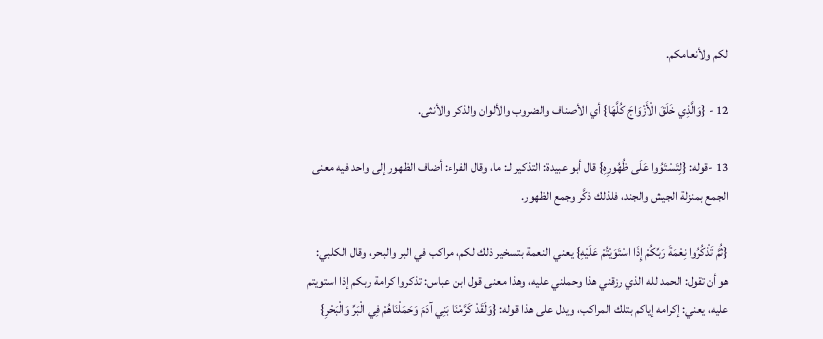لكم ولأنعامكم.

12 - {وَالَّذِي خَلَقَ الْأَزْوَاجَ كُلَّهَا} أي الأصناف والضروب والألوان والذكر والأنثى.

13 -قوله: {لِتَسْتَوُوا عَلَى ظُهُورِهِ} قال أبو عبيدة: التذكير لـ: ما، وقال الفراء: أضاف الظهور إلى واحد فيه معنى الجمع بمنزلة الجيش والجند، فلذلك ذكَّر وجمع الظهور.

{ثُمَّ تَذْكُرُوا نِعْمَةَ رَبِّكُمْ إِذَا اسْتَوَيْتُمْ عَلَيْهِ} يعني النعمة بتسخير ذلك لكم، مراكب في البر والبحر، وقال الكلبي: هو أن تقول: الحمد لله الذي رزقني هذا وحملني عليه، وهذا معنى قول ابن عباس: تذكروا كرامة ربكم إذا استويتم عليه، يعني: إكرامه إياكم بتلك المراكب، ويدل على هذا قوله: {وَلَقَدْ كَرَّمْنَا بَنِي آدَمَ وَحَمَلْنَاهُمْ فِي الْبَرِّ وَالْبَحْرِ}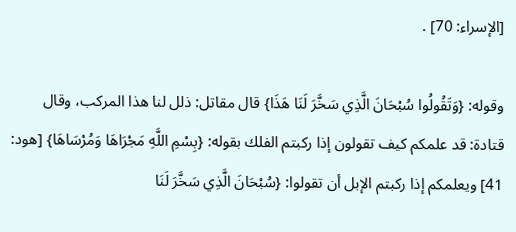[الإسراء: 70] .

وقوله: {وَتَقُولُوا سُبْحَانَ الَّذِي سَخَّرَ لَنَا هَذَا} قال مقاتل: ذلل لنا هذا المركب، وقال قتادة: قد علمكم كيف تقولون إذا ركبتم الفلك بقوله: {بِسْمِ اللَّهِ مَجْرَاهَا وَمُرْسَاهَا} [هود: 41] ويعلمكم إذا ركبتم الإبل أن تقولوا: {سُبْحَانَ الَّذِي سَخَّرَ لَنَا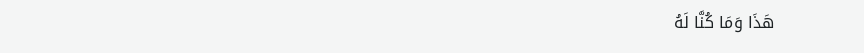هَذَا وَمَا كُنَّا لَهُ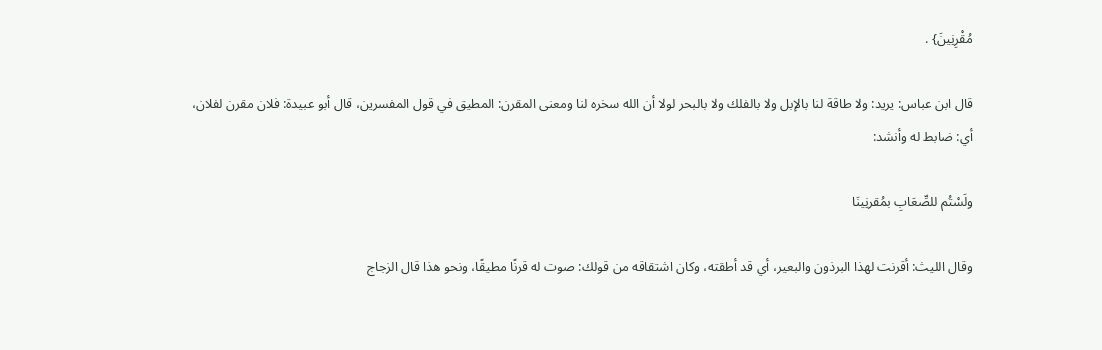مُقْرِنِينَ} .

قال ابن عباس: يريد: ولا طاقة لنا بالإبل ولا بالفلك ولا بالبحر لولا أن الله سخره لنا ومعنى المقرن: المطيق في قول المفسرين، قال أبو عبيدة: فلان مقرن لفلان، أي: ضابط له وأنشد:

ولَسْتُم للصِّعَابِ بمُقرنِينَا

وقال الليث: أقرنت لهذا البرذون والبعير، أي قد أطقته، وكان اشتقاقه من قولك: صوت له قرنًا مطيقًا، ونحو هذا قال الزجاج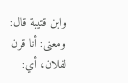وابن قتيبة قال: ومعنى: أنا قرن لفلان، أي: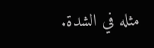مثله في الشدة.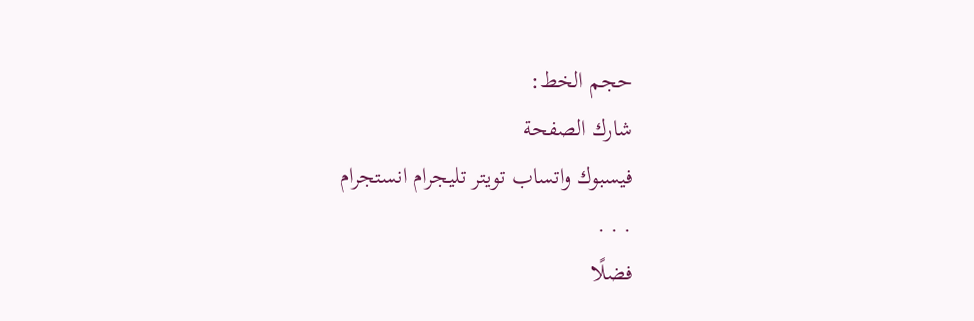حجم الخط:
شارك الصفحة
فيسبوك واتساب تويتر تليجرام انستجرام
. . .
فضلًا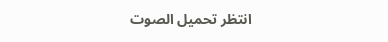انتظر تحميل الصوت